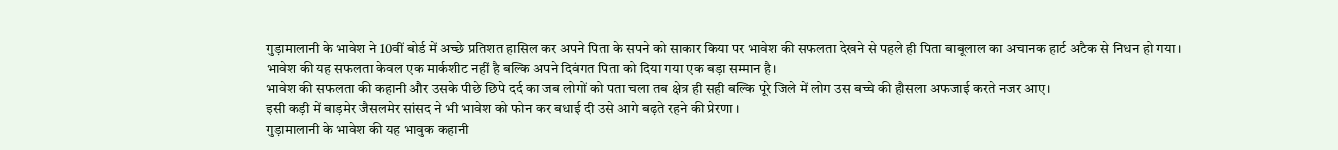गुड़ामालानी के भावेश ने 10वीं बोर्ड में अच्छे प्रतिशत हासिल कर अपने पिता के सपने को साकार किया पर भावेश की सफलता देखने से पहले ही पिता बाबूलाल का अचानक हार्ट अटैक से निधन हो गया।
भावेश की यह सफलता केवल एक मार्कशीट नहीं है बल्कि अपने दिवंगत पिता को दिया गया एक बड़ा सम्मान है।
भावेश की सफलता की कहानी और उसके पीछे छिपे दर्द का जब लोगों को पता चला तब क्षेत्र ही सही बल्कि पूरे जिले में लोग उस बच्चे की हौसला अफजाई करते नजर आए।
इसी कड़ी में बाड़मेर जैसलमेर सांसद ने भी भावेश को फोन कर बधाई दी उसे आगे बढ़ते रहने की प्रेरणा ।
गुड़ामालानी के भावेश की यह भावुक कहानी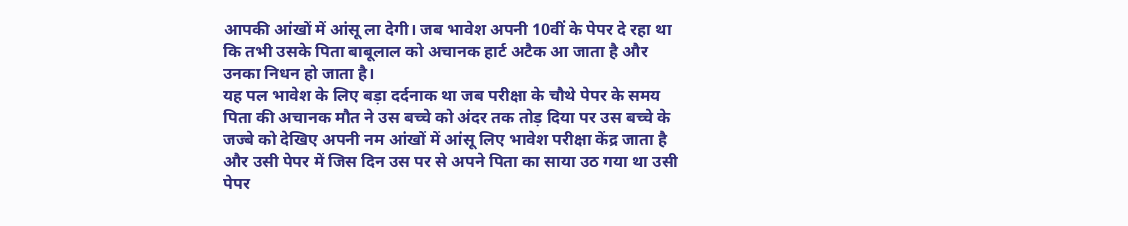आपकी आंखों में आंसू ला देगी। जब भावेश अपनी 10वीं के पेपर दे रहा था कि तभी उसके पिता बाबूलाल को अचानक हार्ट अटैक आ जाता है और उनका निधन हो जाता है।
यह पल भावेश के लिए बड़ा दर्दनाक था जब परीक्षा के चौथे पेपर के समय पिता की अचानक मौत ने उस बच्चे को अंदर तक तोड़ दिया पर उस बच्चे के जज्बे को देखिए अपनी नम आंखों में आंसू लिए भावेश परीक्षा केंद्र जाता है और उसी पेपर में जिस दिन उस पर से अपने पिता का साया उठ गया था उसी पेपर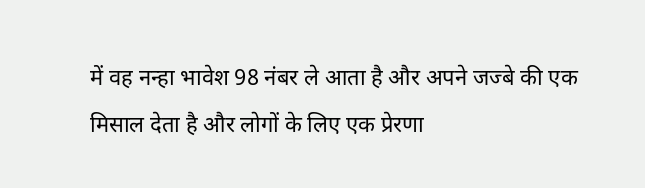में वह नन्हा भावेश 98 नंबर ले आता है और अपने जज्बे की एक मिसाल देता है और लोगों के लिए एक प्रेरणा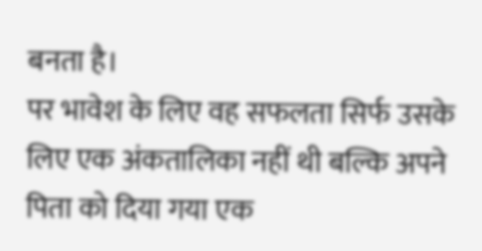बनता है।
पर भावेश के लिए वह सफलता सिर्फ उसके लिए एक अंकतालिका नहीं थी बल्कि अपने पिता को दिया गया एक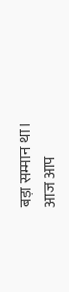बड़ा सम्मान था।
आज आप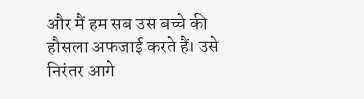और मैं हम सब उस बच्चे की हौसला अफजाई करते हैं। उसे निरंतर आगे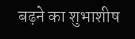बढ़ने का शुभाशीष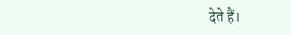देते हैं।